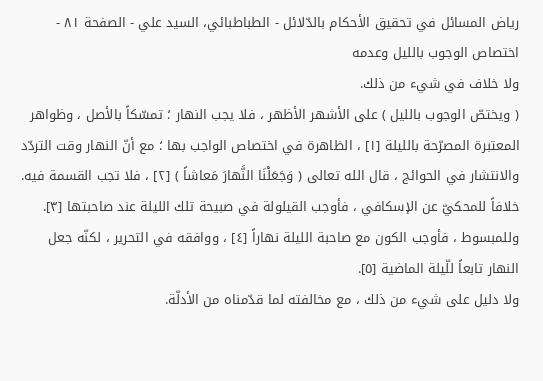رياض المسائل في تحقيق الأحكام بالدّلائل - الطباطبائي، السيد علي - الصفحة ٨١ - اختصاص الوجوب بالليل وعدمه
ولا خلاف في شيء من ذلك.
( ويختصّ الوجوب بالليل ) على الأشهر الأظهر ، فلا يجب النهار ؛ تمسّكاً بالأصل ، وظواهر المعتبرة المصرّحة بالليلة [١] ، الظاهرة في اختصاص الواجب بها ؛ مع أنّ النهار وقت التردّد والانتشار في الحوائج ، قال الله تعالى ( وَجَعَلْنَا النَّهارَ مَعاشاً ) [٢] ، فلا تجب القسمة فيه.
خلافاً للمحكيّ عن الإسكافي ، فأوجب القيلولة في صبيحة تلك الليلة عند صاحبتها [٣].
وللمبسوط ، فأوجب الكون مع صاحبة الليلة نهاراً [٤] ، ووافقه في التحرير ، لكنّه جعل النهار تابعاً للّيلة الماضية [٥].
ولا دليل على شيء من ذلك ، مع مخالفته لما قدّمناه من الأدلّة.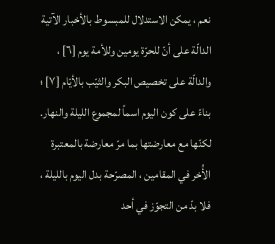نعم ، يمكن الاستدلال للمبسوط بالأخبار الآتية الدالّة على أنّ للحرّة يومين وللأمة يوم [٦] ، والدالّة على تخصيص البكر والثيّب بالأيّام [٧] ؛ بناءً على كون اليوم اسماً لمجموع الليلة والنهار.
لكنّها مع معارضتها بما مرّ معارضة بالمعتبرة الأُخر في المقامين ، المصرّحة بدل اليوم بالليلة ، فلا بدّ من التجوّز في أحد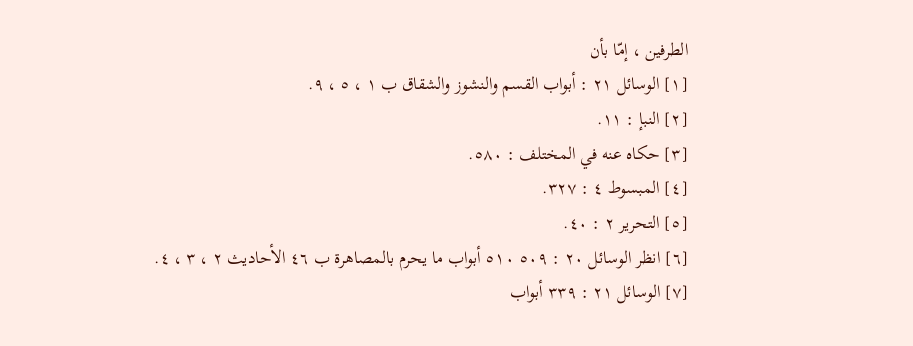الطرفين ، إمّا بأن
[١] الوسائل ٢١ : أبواب القسم والنشوز والشقاق ب ١ ، ٥ ، ٩.
[٢] النبإ : ١١.
[٣] حكاه عنه في المختلف : ٥٨٠.
[٤] المبسوط ٤ : ٣٢٧.
[٥] التحرير ٢ : ٤٠.
[٦] انظر الوسائل ٢٠ : ٥٠٩ ٥١٠ أبواب ما يحرم بالمصاهرة ب ٤٦ الأحاديث ٢ ، ٣ ، ٤.
[٧] الوسائل ٢١ : ٣٣٩ أبواب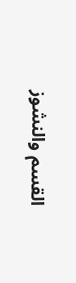القسم والنشوز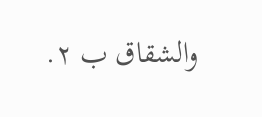والشقاق ب ٢.